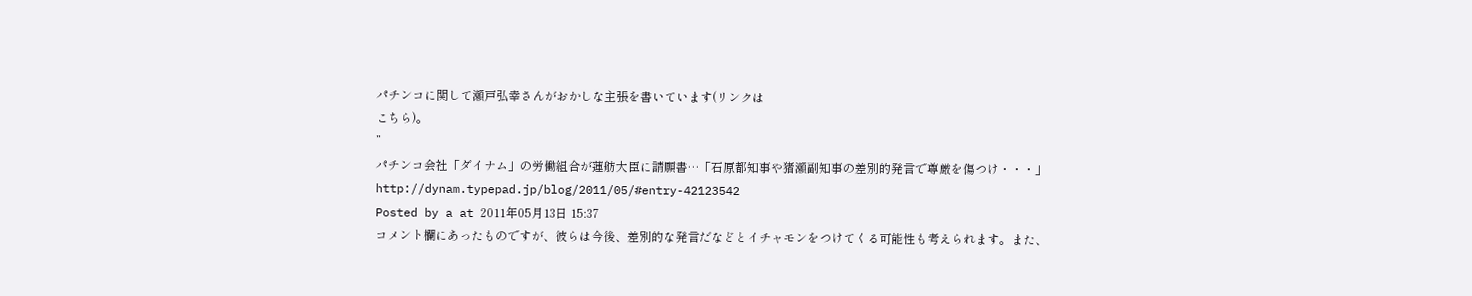パチンコに関して瀬戸弘幸さんがおかしな主張を書いています(リンクは
こちら)。
”
パチンコ会社「ダイナム」の労働組合が蓮舫大臣に請願書…「石原都知事や猪瀬副知事の差別的発言で尊厳を傷つけ・・・」
http://dynam.typepad.jp/blog/2011/05/#entry-42123542
Posted by a at 2011年05月13日 15:37
コメント欄にあったものですが、彼らは今後、差別的な発言だなどとイチャモンをつけてくる可能性も考えられます。また、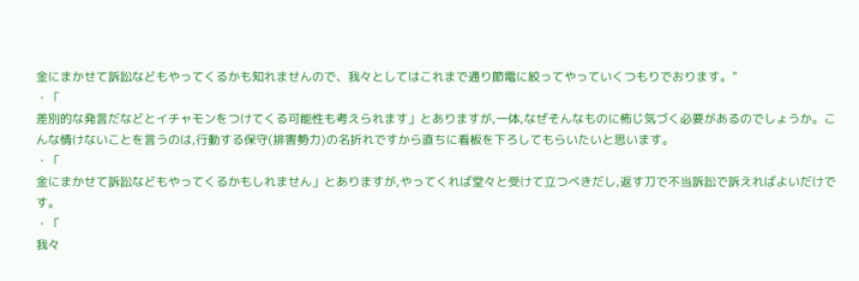金にまかせて訴訟などもやってくるかも知れませんので、我々としてはこれまで通り節電に絞ってやっていくつもりでおります。”
・「
差別的な発言だなどとイチャモンをつけてくる可能性も考えられます」とありますが,一体,なぜそんなものに怖じ気づく必要があるのでしょうか。こんな情けないことを言うのは,行動する保守(排害勢力)の名折れですから直ちに看板を下ろしてもらいたいと思います。
・「
金にまかせて訴訟などもやってくるかもしれません」とありますが,やってくれば堂々と受けて立つべきだし,返す刀で不当訴訟で訴えればよいだけです。
・「
我々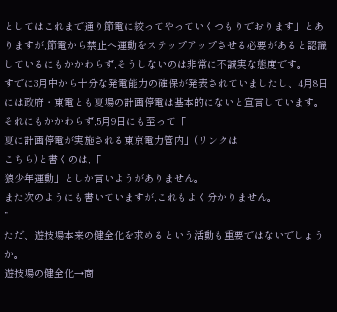としてはこれまで通り節電に絞ってやっていくつもりでおります」とありますが,節電から禁止へ運動をステップアップさせる必要があると認識しているにもかかわらず,そうしないのは非常に不誠実な態度です。
すでに3月中から十分な発電能力の確保が発表されていましたし、4月8日には政府・東電とも夏場の計画停電は基本的にないと宣言しています。それにもかかわらず,5月9日にも至って「
夏に計画停電が実施される東京電力管内」(リンクは
こちら)と書くのは,「
狼少年運動」としか言いようがありません。
また次のようにも書いていますが,これもよく分かりません。
”
ただ、遊技場本来の健全化を求めるという活動も重要ではないでしょうか。
遊技場の健全化→商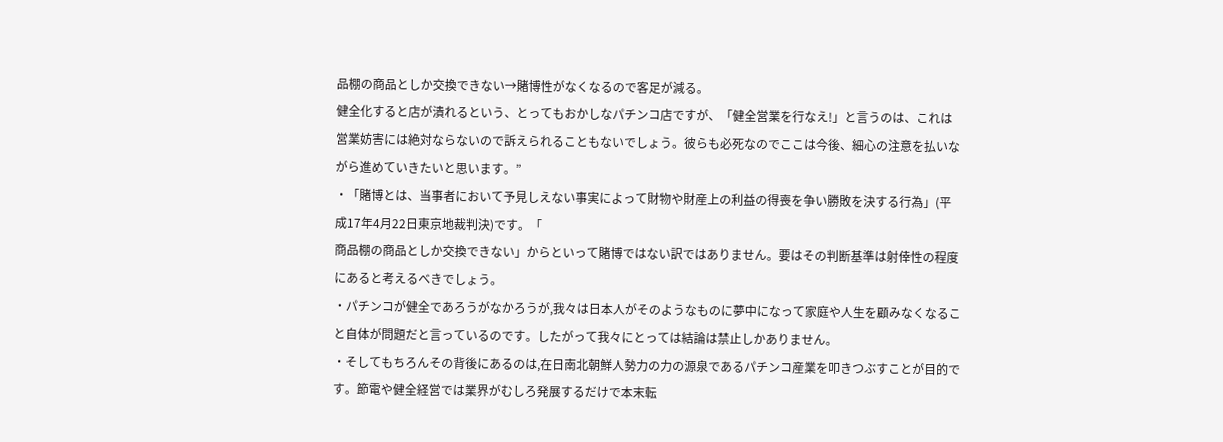品棚の商品としか交換できない→賭博性がなくなるので客足が減る。
健全化すると店が潰れるという、とってもおかしなパチンコ店ですが、「健全営業を行なえ!」と言うのは、これは営業妨害には絶対ならないので訴えられることもないでしょう。彼らも必死なのでここは今後、細心の注意を払いながら進めていきたいと思います。”
・「賭博とは、当事者において予見しえない事実によって財物や財産上の利益の得喪を争い勝敗を決する行為」(平成17年4月22日東京地裁判決)です。「
商品棚の商品としか交換できない」からといって賭博ではない訳ではありません。要はその判断基準は射倖性の程度にあると考えるべきでしょう。
・パチンコが健全であろうがなかろうが,我々は日本人がそのようなものに夢中になって家庭や人生を顧みなくなること自体が問題だと言っているのです。したがって我々にとっては結論は禁止しかありません。
・そしてもちろんその背後にあるのは,在日南北朝鮮人勢力の力の源泉であるパチンコ産業を叩きつぶすことが目的です。節電や健全経営では業界がむしろ発展するだけで本末転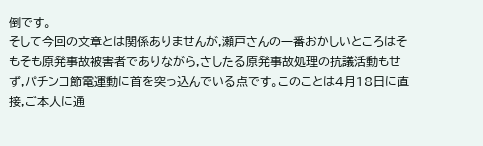倒です。
そして今回の文章とは関係ありませんが,瀬戸さんの一番おかしいところはそもそも原発事故被害者でありながら,さしたる原発事故処理の抗議活動もせず,パチンコ節電運動に首を突っ込んでいる点です。このことは4月18日に直接,ご本人に通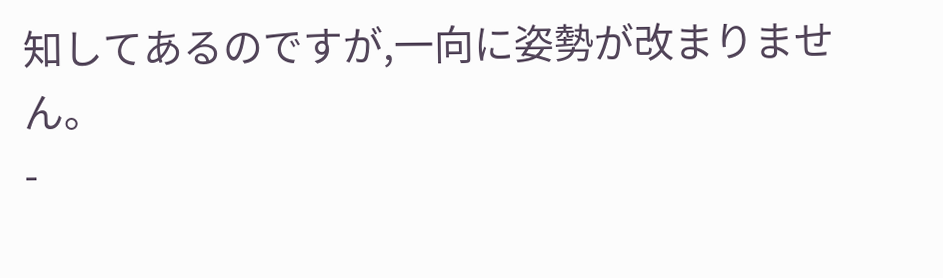知してあるのですが,一向に姿勢が改まりません。
-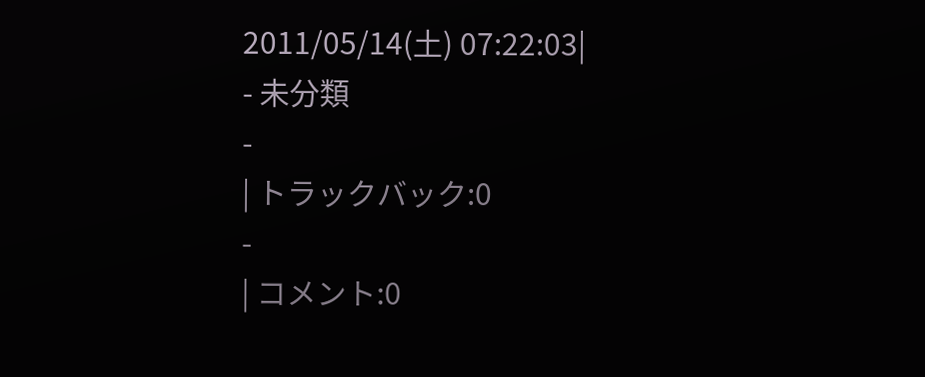2011/05/14(土) 07:22:03|
- 未分類
-
| トラックバック:0
-
| コメント:0